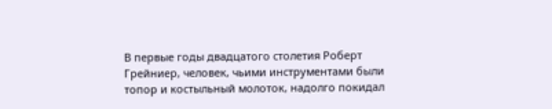В первые годы двадцатого столетия Роберт Грейниер, человек, чьими инструментами были топор и костыльный молоток, надолго покидал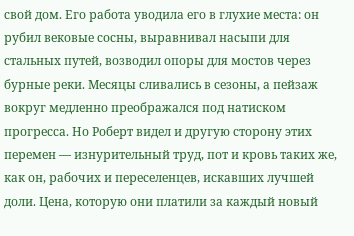свой дом. Его работа уводила его в глухие места: он рубил вековые сосны, выравнивал насыпи для стальных путей, возводил опоры для мостов через бурные реки. Месяцы сливались в сезоны, а пейзаж вокруг медленно преображался под натиском прогресса. Но Роберт видел и другую сторону этих перемен — изнурительный труд, пот и кровь таких же, как он, рабочих и переселенцев, искавших лучшей доли. Цена, которую они платили за каждый новый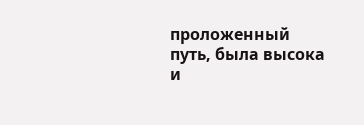проложенный путь, была высока и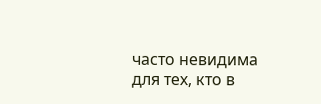часто невидима для тех, кто в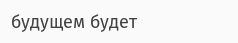будущем будет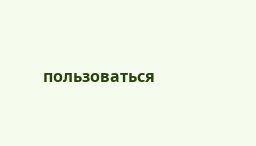пользоваться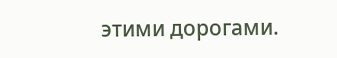этими дорогами.